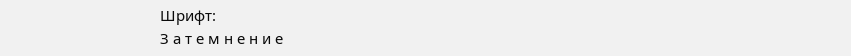Шрифт:
З а т е м н е н и е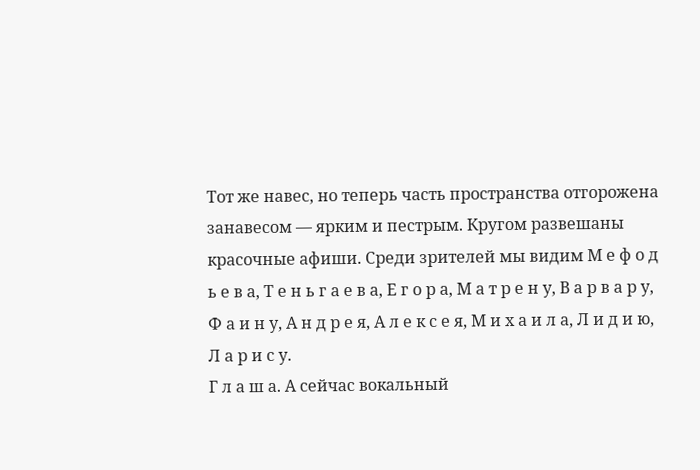Тот же навес, но теперь часть пространства отгорожена занавесом — ярким и пестрым. Кругом развешаны красочные афиши. Среди зрителей мы видим М е ф о д ь е в а, Т е н ь г а е в а, Е г о р а, М а т р е н у, В а р в а р у, Ф а и н у, А н д р е я, А л е к с е я, М и х а и л а, Л и д и ю, Л а р и с у.
Г л а ш а. А сейчас вокальный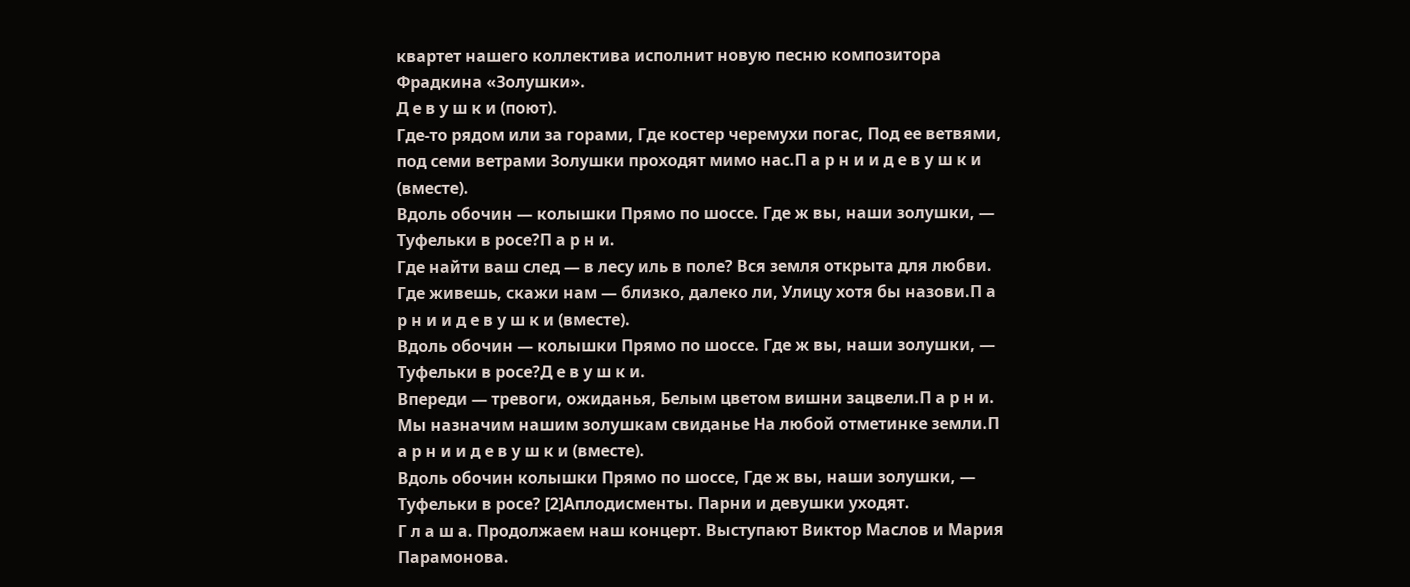квартет нашего коллектива исполнит новую песню композитора Фрадкина «Золушки».
Д е в у ш к и (поют).
Где-то рядом или за горами, Где костер черемухи погас, Под ее ветвями, под семи ветрами Золушки проходят мимо нас.П а р н и и д е в у ш к и (вместе).
Вдоль обочин — колышки Прямо по шоссе. Где ж вы, наши золушки, — Туфельки в росе?П а р н и.
Где найти ваш след — в лесу иль в поле? Вся земля открыта для любви. Где живешь, скажи нам — близко, далеко ли, Улицу хотя бы назови.П а р н и и д е в у ш к и (вместе).
Вдоль обочин — колышки Прямо по шоссе. Где ж вы, наши золушки, — Туфельки в росе?Д е в у ш к и.
Впереди — тревоги, ожиданья, Белым цветом вишни зацвели.П а р н и.
Мы назначим нашим золушкам свиданье На любой отметинке земли.П а р н и и д е в у ш к и (вместе).
Вдоль обочин колышки Прямо по шоссе, Где ж вы, наши золушки, — Туфельки в росе? [2]Аплодисменты. Парни и девушки уходят.
Г л а ш а. Продолжаем наш концерт. Выступают Виктор Маслов и Мария Парамонова.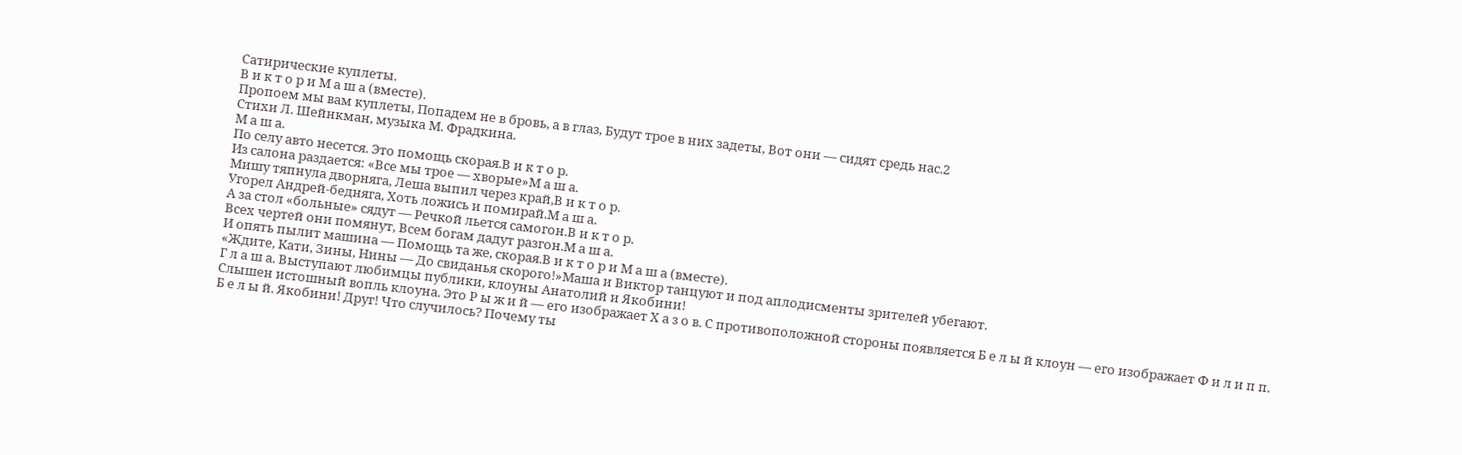Сатирические куплеты.
В и к т о р и М а ш а (вместе).
Пропоем мы вам куплеты, Попадем не в бровь, а в глаз, Будут трое в них задеты, Вот они — сидят средь нас.2
Стихи Л. Шейнкман, музыка М. Фрадкина.
М а ш а.
По селу авто несется. Это помощь скорая.В и к т о р.
Из салона раздается: «Все мы трое — хворые»М а ш а.
Мишу тяпнула дворняга, Леша выпил через край,В и к т о р.
Угорел Андрей-бедняга, Хоть ложись и помирай.М а ш а.
А за стол «больные» сядут — Речкой льется самогон.В и к т о р.
Всех чертей они помянут, Всем богам дадут разгон.М а ш а.
И опять пылит машина — Помощь та же, скорая.В и к т о р и М а ш а (вместе).
«Ждите, Кати, Зины, Нины — До свиданья скорого!»Маша и Виктор танцуют и под аплодисменты зрителей убегают.
Г л а ш а. Выступают любимцы публики, клоуны Анатолий и Якобини!
Слышен истошный вопль клоуна. Это Р ы ж и й — его изображает Х а з о в. С противоположной стороны появляется Б е л ы й клоун — его изображает Ф и л и п п.
Б е л ы й. Якобини! Друг! Что случилось? Почему ты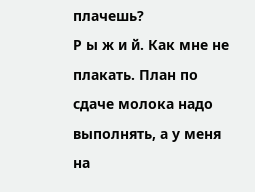плачешь?
Р ы ж и й. Как мне не плакать. План по сдаче молока надо выполнять, а у меня на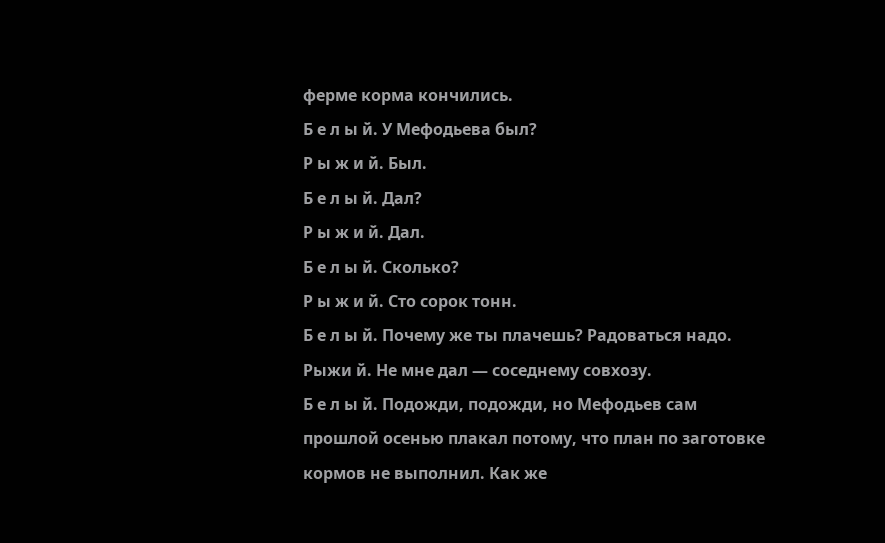ферме корма кончились.
Б е л ы й. У Мефодьева был?
Р ы ж и й. Был.
Б е л ы й. Дал?
Р ы ж и й. Дал.
Б е л ы й. Сколько?
Р ы ж и й. Сто сорок тонн.
Б е л ы й. Почему же ты плачешь? Радоваться надо.
Рыжи й. Не мне дал — соседнему совхозу.
Б е л ы й. Подожди, подожди, но Мефодьев сам прошлой осенью плакал потому, что план по заготовке кормов не выполнил. Как же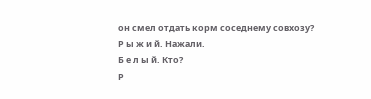он смел отдать корм соседнему совхозу?
Р ы ж и й. Нажали.
Б е л ы й. Кто?
Р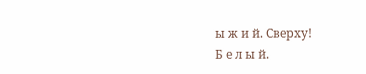ы ж и й. Сверху!
Б е л ы й.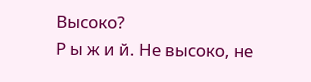Высоко?
Р ы ж и й. Не высоко, не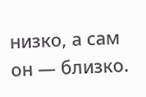низко, а сам он — близко.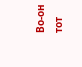Во-он тот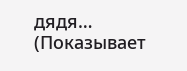дядя… (Показывает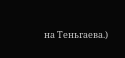на Теньгаева.)